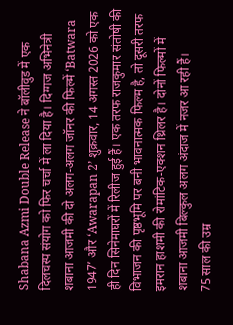Shabana Azmi Double Release ने बॉलीवुड में एक दिलचस्प संयोग को फिर चर्चा में ला दिया है। दिग्गज अभिनेत्री शबाना आजमी की दो अलग-अलग जॉनर की फिल्में ‘Batwara 1947’ और ‘Awarapan 2’ शुक्रवार, 14 अगस्त 2026 को एक ही दिन सिनेमाघरों में रिलीज हुई हैं। एक तरफ राजकुमार संतोषी की विभाजन की पृष्ठभूमि पर बनी भावनात्मक फिल्म है, तो दूसरी तरफ इमरान हाशमी की रोमांटिक-एक्शन थ्रिलर है। दोनों फिल्मों में शबाना आजमी बिल्कुल अलग अंदाज में नजर आ रही हैं।
75 साल की उम्र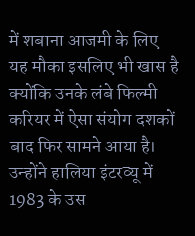में शबाना आजमी के लिए यह मौका इसलिए भी खास है क्योंकि उनके लंबे फिल्मी करियर में ऐसा संयोग दशकों बाद फिर सामने आया है। उन्होंने हालिया इंटरव्यू में 1983 के उस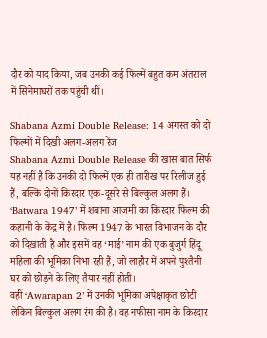दौर को याद किया, जब उनकी कई फिल्में बहुत कम अंतराल में सिनेमाघरों तक पहुंची थीं।

Shabana Azmi Double Release: 14 अगस्त को दो फिल्मों में दिखी अलग-अलग रेंज
Shabana Azmi Double Release की खास बात सिर्फ यह नहीं है कि उनकी दो फिल्में एक ही तारीख पर रिलीज हुई हैं, बल्कि दोनों किरदार एक-दूसरे से बिल्कुल अलग हैं।
‘Batwara 1947’ में शबाना आजमी का किरदार फिल्म की कहानी के केंद्र में है। फिल्म 1947 के भारत विभाजन के दौर को दिखाती है और इसमें वह ‘माई’ नाम की एक बुजुर्ग हिंदू महिला की भूमिका निभा रही हैं, जो लाहौर में अपने पुश्तैनी घर को छोड़ने के लिए तैयार नहीं होती।
वहीं ‘Awarapan 2’ में उनकी भूमिका अपेक्षाकृत छोटी लेकिन बिल्कुल अलग रंग की है। वह नफीसा नाम के किरदार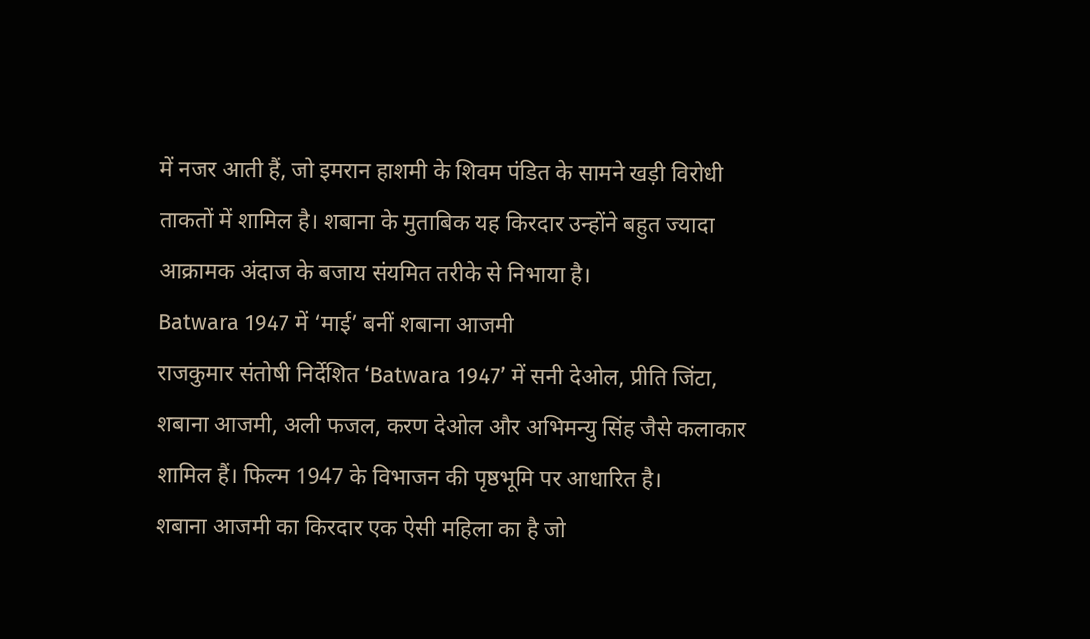में नजर आती हैं, जो इमरान हाशमी के शिवम पंडित के सामने खड़ी विरोधी ताकतों में शामिल है। शबाना के मुताबिक यह किरदार उन्होंने बहुत ज्यादा आक्रामक अंदाज के बजाय संयमित तरीके से निभाया है।
Batwara 1947 में ‘माई’ बनीं शबाना आजमी
राजकुमार संतोषी निर्देशित ‘Batwara 1947’ में सनी देओल, प्रीति जिंटा, शबाना आजमी, अली फजल, करण देओल और अभिमन्यु सिंह जैसे कलाकार शामिल हैं। फिल्म 1947 के विभाजन की पृष्ठभूमि पर आधारित है।
शबाना आजमी का किरदार एक ऐसी महिला का है जो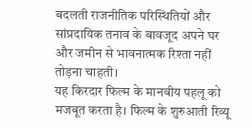बदलती राजनीतिक परिस्थितियों और सांप्रदायिक तनाव के बावजूद अपने घर और जमीन से भावनात्मक रिश्ता नहीं तोड़ना चाहती।
यह किरदार फिल्म के मानवीय पहलू को मजबूत करता है। फिल्म के शुरुआती रिव्यू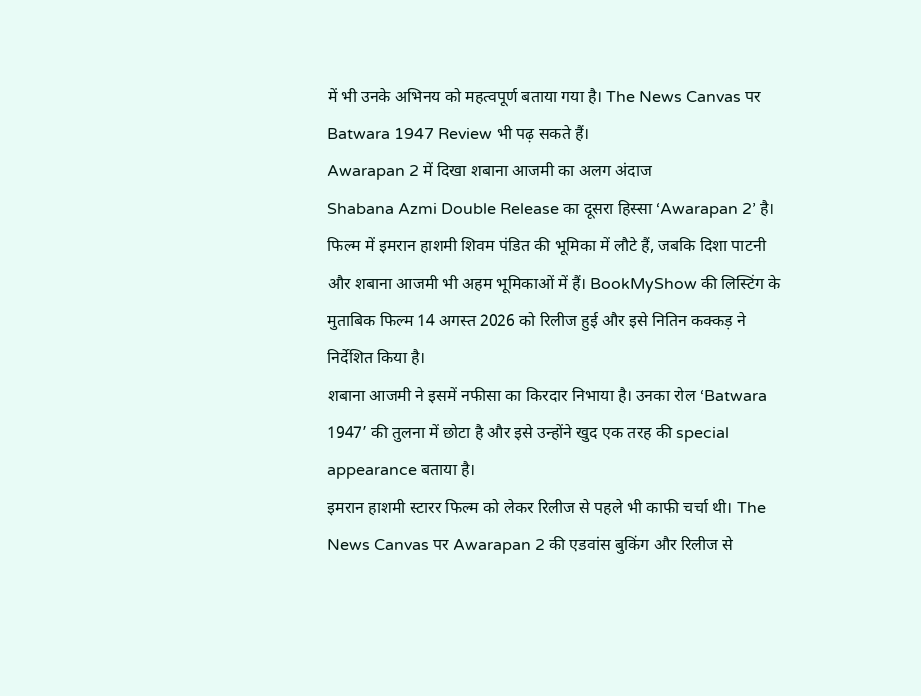में भी उनके अभिनय को महत्वपूर्ण बताया गया है। The News Canvas पर Batwara 1947 Review भी पढ़ सकते हैं।
Awarapan 2 में दिखा शबाना आजमी का अलग अंदाज
Shabana Azmi Double Release का दूसरा हिस्सा ‘Awarapan 2’ है। फिल्म में इमरान हाशमी शिवम पंडित की भूमिका में लौटे हैं, जबकि दिशा पाटनी और शबाना आजमी भी अहम भूमिकाओं में हैं। BookMyShow की लिस्टिंग के मुताबिक फिल्म 14 अगस्त 2026 को रिलीज हुई और इसे नितिन कक्कड़ ने निर्देशित किया है।
शबाना आजमी ने इसमें नफीसा का किरदार निभाया है। उनका रोल ‘Batwara 1947’ की तुलना में छोटा है और इसे उन्होंने खुद एक तरह की special appearance बताया है।
इमरान हाशमी स्टारर फिल्म को लेकर रिलीज से पहले भी काफी चर्चा थी। The News Canvas पर Awarapan 2 की एडवांस बुकिंग और रिलीज से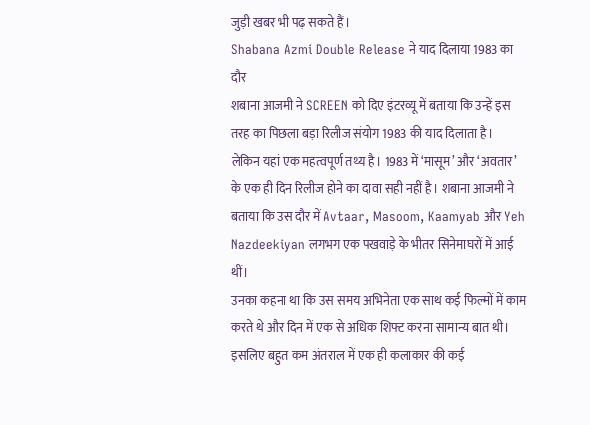जुड़ी खबर भी पढ़ सकते हैं।
Shabana Azmi Double Release ने याद दिलाया 1983 का दौर
शबाना आजमी ने SCREEN को दिए इंटरव्यू में बताया कि उन्हें इस तरह का पिछला बड़ा रिलीज संयोग 1983 की याद दिलाता है।
लेकिन यहां एक महत्वपूर्ण तथ्य है। 1983 में ‘मासूम’ और ‘अवतार’ के एक ही दिन रिलीज होने का दावा सही नहीं है। शबाना आजमी ने बताया कि उस दौर में Avtaar, Masoom, Kaamyab और Yeh Nazdeekiyan लगभग एक पखवाड़े के भीतर सिनेमाघरों में आई थीं।
उनका कहना था कि उस समय अभिनेता एक साथ कई फिल्मों में काम करते थे और दिन में एक से अधिक शिफ्ट करना सामान्य बात थी। इसलिए बहुत कम अंतराल में एक ही कलाकार की कई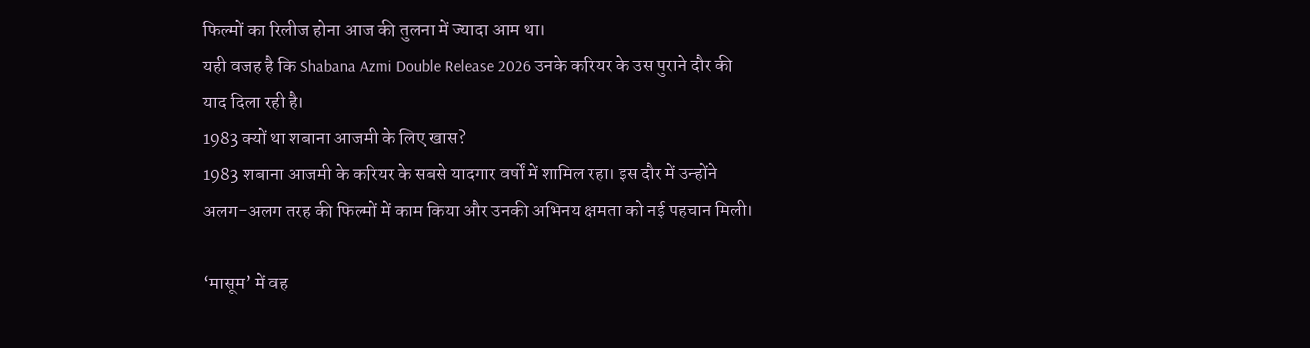फिल्मों का रिलीज होना आज की तुलना में ज्यादा आम था।
यही वजह है कि Shabana Azmi Double Release 2026 उनके करियर के उस पुराने दौर की याद दिला रही है।
1983 क्यों था शबाना आजमी के लिए खास?
1983 शबाना आजमी के करियर के सबसे यादगार वर्षों में शामिल रहा। इस दौर में उन्होंने अलग-अलग तरह की फिल्मों में काम किया और उनकी अभिनय क्षमता को नई पहचान मिली।

‘मासूम’ में वह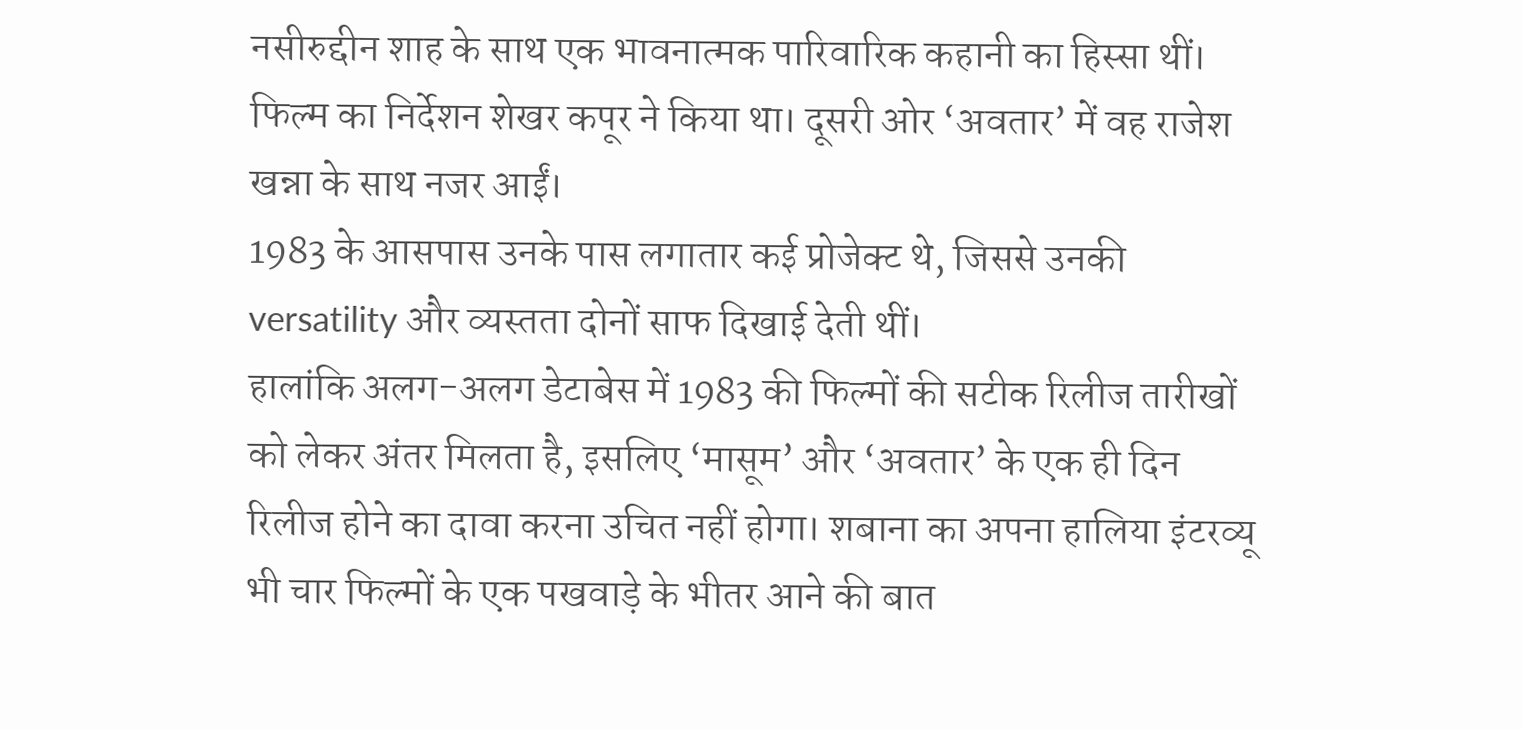नसीरुद्दीन शाह के साथ एक भावनात्मक पारिवारिक कहानी का हिस्सा थीं। फिल्म का निर्देशन शेखर कपूर ने किया था। दूसरी ओर ‘अवतार’ में वह राजेश खन्ना के साथ नजर आईं।
1983 के आसपास उनके पास लगातार कई प्रोजेक्ट थे, जिससे उनकी versatility और व्यस्तता दोनों साफ दिखाई देती थीं।
हालांकि अलग-अलग डेटाबेस में 1983 की फिल्मों की सटीक रिलीज तारीखों को लेकर अंतर मिलता है, इसलिए ‘मासूम’ और ‘अवतार’ के एक ही दिन रिलीज होने का दावा करना उचित नहीं होगा। शबाना का अपना हालिया इंटरव्यू भी चार फिल्मों के एक पखवाड़े के भीतर आने की बात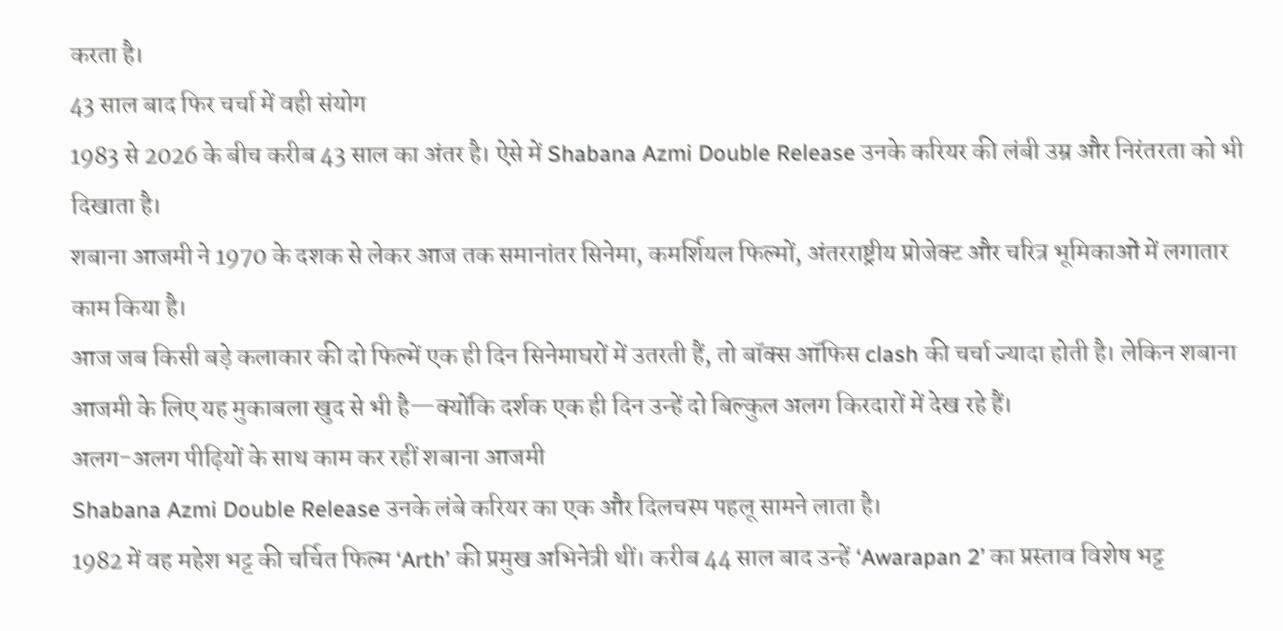करता है।
43 साल बाद फिर चर्चा में वही संयोग
1983 से 2026 के बीच करीब 43 साल का अंतर है। ऐसे में Shabana Azmi Double Release उनके करियर की लंबी उम्र और निरंतरता को भी दिखाता है।
शबाना आजमी ने 1970 के दशक से लेकर आज तक समानांतर सिनेमा, कमर्शियल फिल्मों, अंतरराष्ट्रीय प्रोजेक्ट और चरित्र भूमिकाओं में लगातार काम किया है।
आज जब किसी बड़े कलाकार की दो फिल्में एक ही दिन सिनेमाघरों में उतरती हैं, तो बॉक्स ऑफिस clash की चर्चा ज्यादा होती है। लेकिन शबाना आजमी के लिए यह मुकाबला खुद से भी है—क्योंकि दर्शक एक ही दिन उन्हें दो बिल्कुल अलग किरदारों में देख रहे हैं।
अलग-अलग पीढ़ियों के साथ काम कर रहीं शबाना आजमी
Shabana Azmi Double Release उनके लंबे करियर का एक और दिलचस्प पहलू सामने लाता है।
1982 में वह महेश भट्ट की चर्चित फिल्म ‘Arth’ की प्रमुख अभिनेत्री थीं। करीब 44 साल बाद उन्हें ‘Awarapan 2’ का प्रस्ताव विशेष भट्ट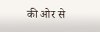की ओर से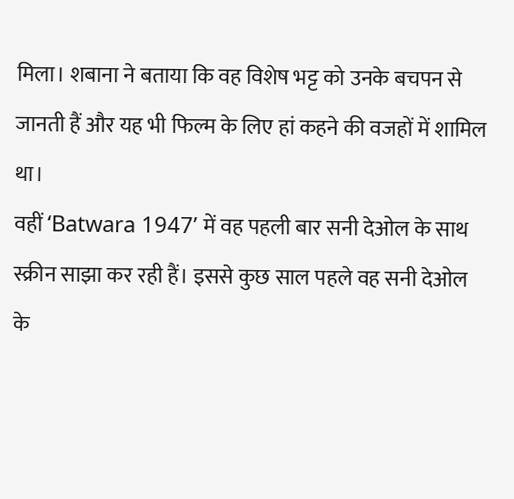मिला। शबाना ने बताया कि वह विशेष भट्ट को उनके बचपन से जानती हैं और यह भी फिल्म के लिए हां कहने की वजहों में शामिल था।
वहीं ‘Batwara 1947’ में वह पहली बार सनी देओल के साथ स्क्रीन साझा कर रही हैं। इससे कुछ साल पहले वह सनी देओल के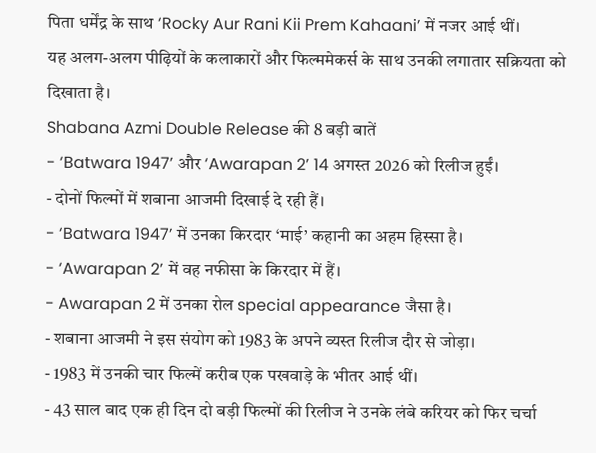पिता धर्मेंद्र के साथ ‘Rocky Aur Rani Kii Prem Kahaani’ में नजर आई थीं।
यह अलग-अलग पीढ़ियों के कलाकारों और फिल्ममेकर्स के साथ उनकी लगातार सक्रियता को दिखाता है।
Shabana Azmi Double Release की 8 बड़ी बातें
- ‘Batwara 1947’ और ‘Awarapan 2’ 14 अगस्त 2026 को रिलीज हुईं।
- दोनों फिल्मों में शबाना आजमी दिखाई दे रही हैं।
- ‘Batwara 1947’ में उनका किरदार ‘माई’ कहानी का अहम हिस्सा है।
- ‘Awarapan 2’ में वह नफीसा के किरदार में हैं।
- Awarapan 2 में उनका रोल special appearance जैसा है।
- शबाना आजमी ने इस संयोग को 1983 के अपने व्यस्त रिलीज दौर से जोड़ा।
- 1983 में उनकी चार फिल्में करीब एक पखवाड़े के भीतर आई थीं।
- 43 साल बाद एक ही दिन दो बड़ी फिल्मों की रिलीज ने उनके लंबे करियर को फिर चर्चा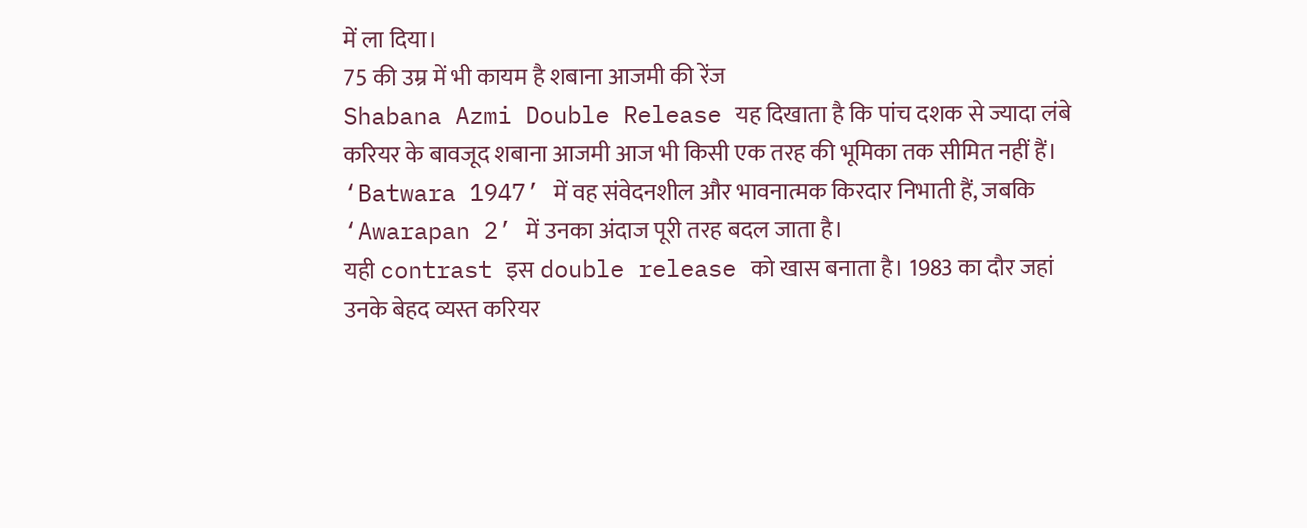में ला दिया।
75 की उम्र में भी कायम है शबाना आजमी की रेंज
Shabana Azmi Double Release यह दिखाता है कि पांच दशक से ज्यादा लंबे करियर के बावजूद शबाना आजमी आज भी किसी एक तरह की भूमिका तक सीमित नहीं हैं।
‘Batwara 1947’ में वह संवेदनशील और भावनात्मक किरदार निभाती हैं, जबकि ‘Awarapan 2’ में उनका अंदाज पूरी तरह बदल जाता है।
यही contrast इस double release को खास बनाता है। 1983 का दौर जहां उनके बेहद व्यस्त करियर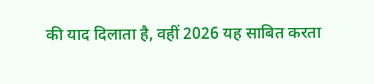की याद दिलाता है, वहीं 2026 यह साबित करता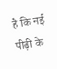है कि नई पीढ़ी के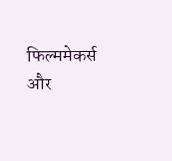फिल्ममेकर्स और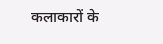कलाकारों के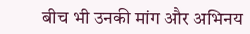बीच भी उनकी मांग और अभिनय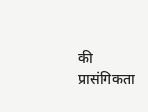की प्रासंगिकता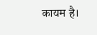कायम है।